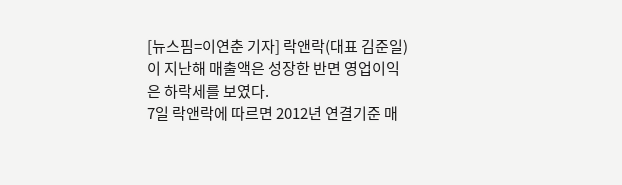[뉴스핌=이연춘 기자] 락앤락(대표 김준일)이 지난해 매출액은 성장한 반면 영업이익은 하락세를 보였다.
7일 락앤락에 따르면 2012년 연결기준 매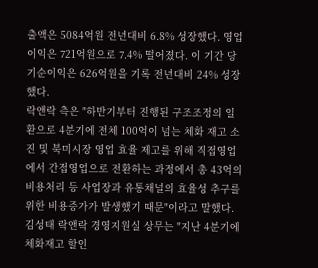출액은 5084억원 전년대비 6.8% 성장했다. 영업이익은 721억원으로 7.4% 떨어졌다. 이 기간 당기순이익은 626억원을 기록 전년대비 24% 성장했다.
락앤락 측은 "하반기부터 진행된 구조조정의 일환으로 4분기에 전체 100억이 넘는 체화 재고 소진 및 북미시장 영업 효율 제고를 위해 직접영업에서 간접영업으로 전환하는 과정에서 총 43억의 비용처리 등 사업장과 유통채널의 효율성 추구를 위한 비용증가가 발생했기 때문"이라고 말했다.
김성태 락앤락 경영지원실 상무는 "지난 4분기에 체화재고 할인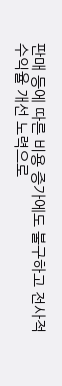판매 등에 따른 비용 증가에도 불구하고 전사적 수익율 개선 노력으로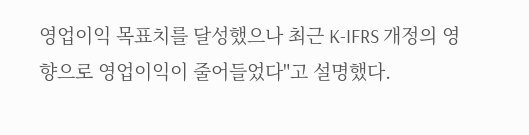영업이익 목표치를 달성했으나 최근 K-IFRS 개정의 영향으로 영업이익이 줄어들었다"고 설명했다.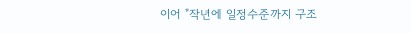이어 "작년에 일정수준까지 구조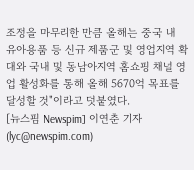조정을 마무리한 만큼 올해는 중국 내 유아용품 등 신규 제품군 및 영업지역 확대와 국내 및 동남아지역 홈쇼핑 채널 영업 활성화를 통해 올해 5670억 목표를 달성할 것"이라고 덧붙였다.
[뉴스핌 Newspim] 이연춘 기자 (lyc@newspim.com)